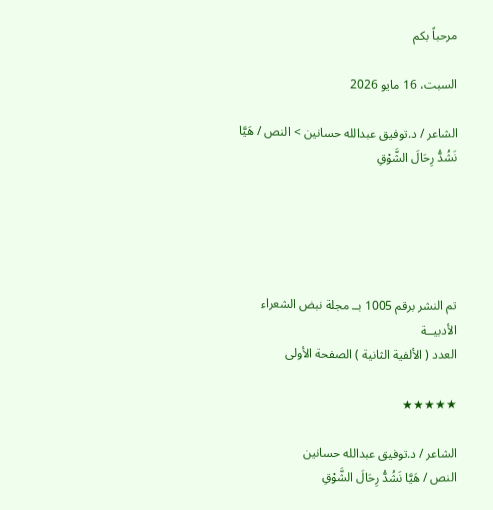مرحباً بكم

السبت، 16 مايو 2026

الشاعر / د.توفيق عبدالله حسانين > النص / هَيَّا نَشُدُّ رِحَالَ الشَّوْقِ





تم النشر برقم 1005 بــ مجلة نبض الشعراء الأدبيــة
العدد ( الألفية الثانية ) الصفحة الأولى

★★★★★

الشاعر / د.توفيق عبدالله حسانين
النص / هَيَّا نَشُدُّ رِحَالَ الشَّوْقِ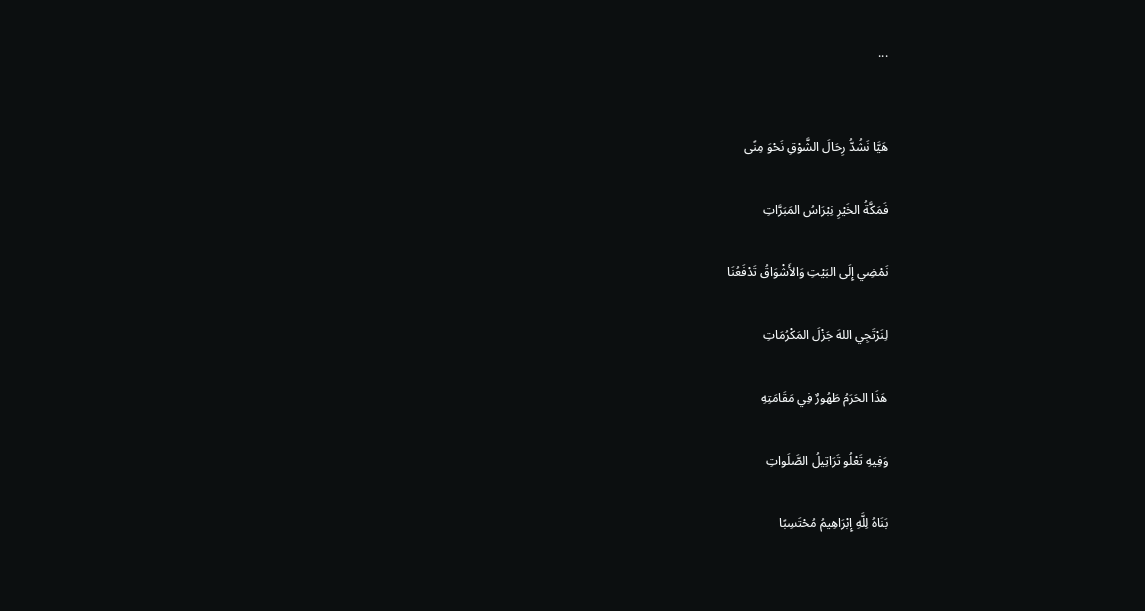...


هَيَّا نَشُدُّ رِحَالَ الشَّوْقِ نَحْوَ مِنًى

فَمَكَّةُ الخَيْرِ نِبْرَاسُ المَبَرَّاتِ

نَمْضِي إِلَى البَيْتِ وَالأَشْوَاقُ تَدْفَعُنَا

لِنَرْتَجِي اللهَ جَزْلَ المَكْرُمَاتِ

هَذَا الحَرَمُ طَهُورٌ فِي مَقَامَتِهِ

وَفِيهِ تَعْلُو تَرَاتِيلُ الصَّلَواتِ

بَنَاهُ لِلَّهِ إِبْرَاهِيمُ مُحْتَسِبًا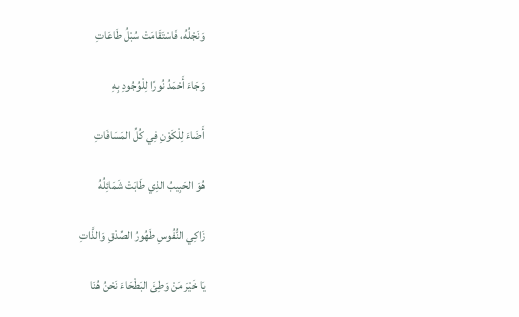وَنَجْلُهُ، فَاسْتَقَامَتْ سُبْلُ طَاعَاتِ

وَجَاءَ أَحْمَدُ نُورًا لِلْوُجُودِ بِهِ

أَضَاءَ لِلْكَوْنِ فِي كُلِّ المَسَافَاتِ

هُوَ الحَبِيبُ الذِي طَابَتْ شَمَائِلُهُ

زَاكِي النُّفُوسِ طَهُورُ الصِّدْقِ وَالذَّاتِ

يَا خَيْرَ مَنْ وَطِئَ البَطْحَاءَ نَحْنُ هُنَا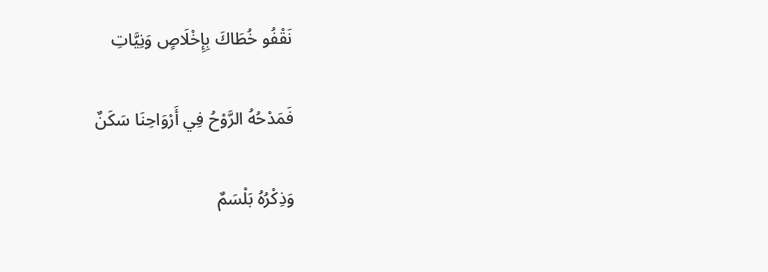نَقْفُو خُطَاكَ بِإِخْلَاصٍ وَنِيَّاتِ

فَمَدْحُهُ الرَّوْحُ فِي أَرْوَاحِنَا سَكَنٌ

وَذِكْرُهُ بَلْسَمٌ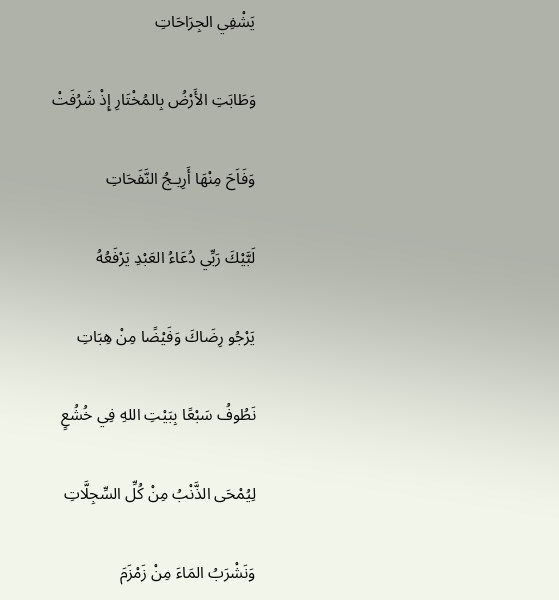يَشْفِي الجِرَاحَاتِ

وَطَابَتِ الأَرْضُ بِالمُخْتَارِ إِذْ شَرُفَتْ

وَفَاَحَ مِنْهَا أَرِيـجُ النَّفَحَاتِ

لَبَّيْكَ رَبِّي دُعَاءُ العَبْدِ يَرْفَعُهُ

يَرْجُو رِضَاكَ وَفَيْضًا مِنْ هِبَاتِ

نَطُوفُ سَبْعًا بِبَيْتِ اللهِ فِي خُشُعٍ

لِيُمْحَى الذَّنْبُ مِنْ كُلِّ السِّجِلَّاتِ

وَنَشْرَبُ المَاءَ مِنْ زَمْزَمَ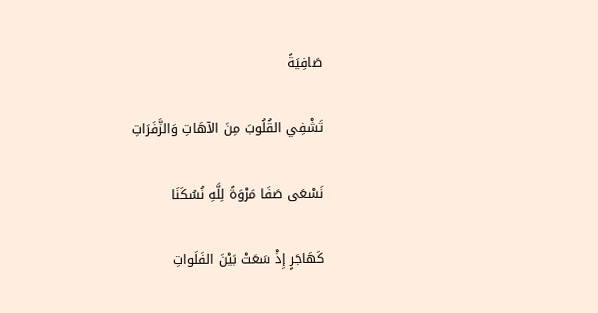صَافِيَةً

تَشْفِي القُلُوبَ مِنَ الآهَاتِ وَالزَّفَرَاتِ

نَسْعَى صَفَا مَرْوَةً لِلَّهِ نُسُكَنَا

كَهَاجَرٍ إِذْ سَعَتْ بَيْنَ الفَلَواتِ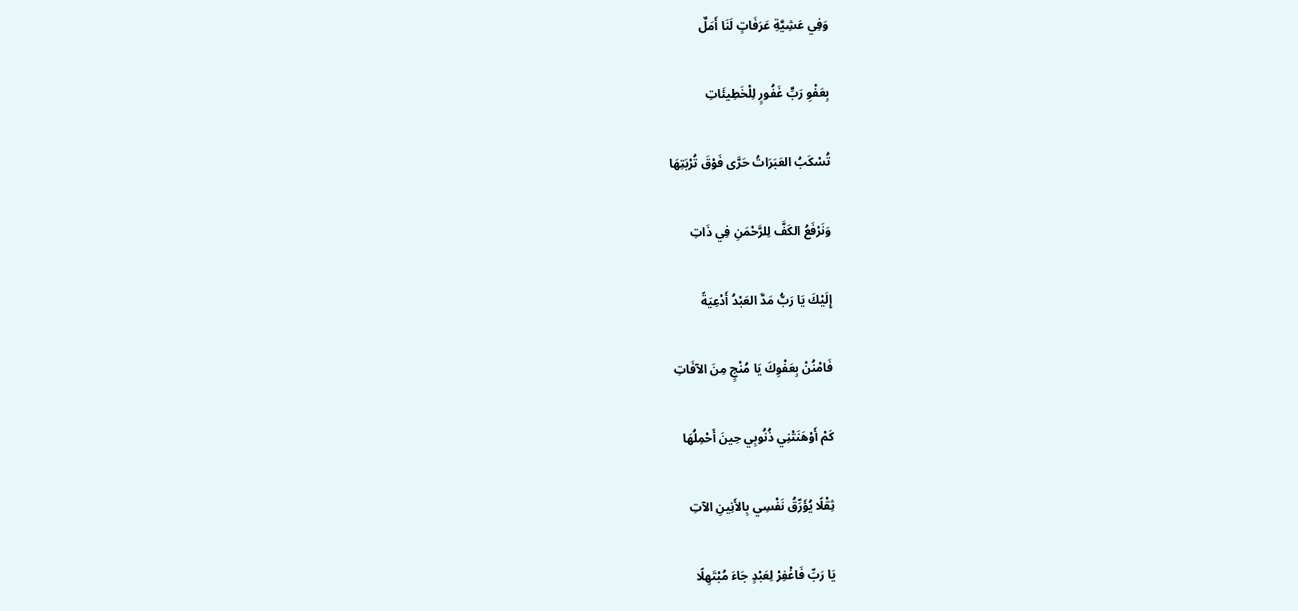وَفِي عَشِيَّةِ عَرَفَاتٍ لَنَا أَمَلٌ

بِعَفْوِ رَبٍّ غَفُورٍ لِلْخَطِيئَاتِ

تُسْكَبُ العَبَرَاتُ حَرَّى فَوْقَ تُرْبَتِهَا

وَنَرْفَعُ الكَفَّ لِلرَّحْمَنِ فِي ذَاتِ

إِلَيْكَ يَا رَبُّ مَدَّ العَبْدُ أَدْعِيَةً

فَامْنُنْ بِعَفْوِكَ يَا مُنْجٍ مِنَ الآفَاتِ

كَمْ أَوْهَنَتْنِي ذُنُوبِي حِينَ أَحْمِلُهَا

ثِقْلًا يُؤَرِّقُ نَفْسِي بِالأَنِينِ الآتِ

يَا رَبِّ فَاغْفِرْ لِعَبْدٍ جَاءَ مُبْتَهِلًا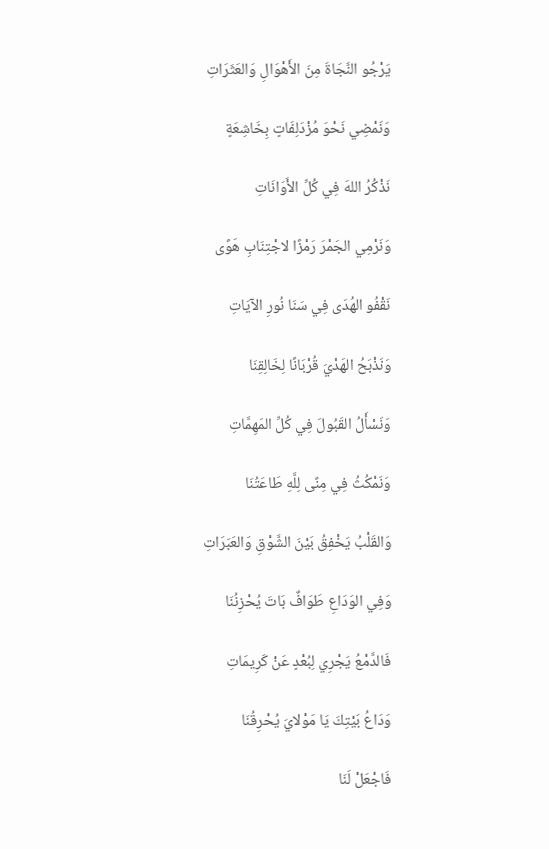يَرْجُو النَّجَاةَ مِنَ الأَهْوَالِ وَالعَثَرَاتِ

وَنَمْضِي نَحْوَ مُزْدَلِفَاتٍ بِخَاشِعَةٍ

نَذْكُرُ اللهَ فِي كُلِّ الأَوَانَاتِ

وَنَرْمِي الجَمْرَ رَمْزًا لاجْتِنَابِ هَوًى

نَقْفُو الهُدَى فِي سَنَا نُورِ الآيَاتِ

وَنَذْبَحُ الهَدْيَ قُرْبَانًا لِخَالِقِنَا

وَنَسْأَلُ القَبُولَ فِي كُلِّ المَهِمَّاتِ

وَنَمْكُثُ فِي مِنًى لِلَّهِ طَاعَتُنَا

وَالقَلْبُ يَخْفِقُ بَيْنَ الشَّوْقِ وَالعَبَرَاتِ

وَفِي الوَدَاعِ طَوَافٌ بَاتَ يُحْزِنُنَا

فَالدَّمْعُ يَجْرِي لِبُعْدٍ عَنْ كَرِيمَاتِ

وَدَاعُ بَيْتِكَ يَا مَوْلايَ يُحْرِقُنَا

فَاجْعَلْ لَنَا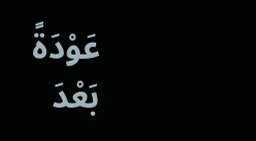عَوْدَةً بَعْدَ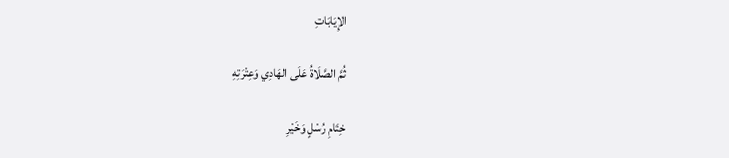الإِيَابَاتِ

ثُمَّ الصَّلَاةُ عَلَى الهَادِي وَعِتْرَتِهِ

خِتَامِ رُسْلٍ وَخَيْرِ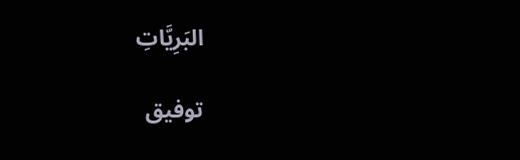البَرِيَّاتِ

توفيق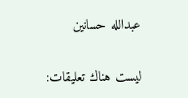عبدالله حسانين

ليست هناك تعليقات: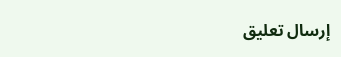إرسال تعليق